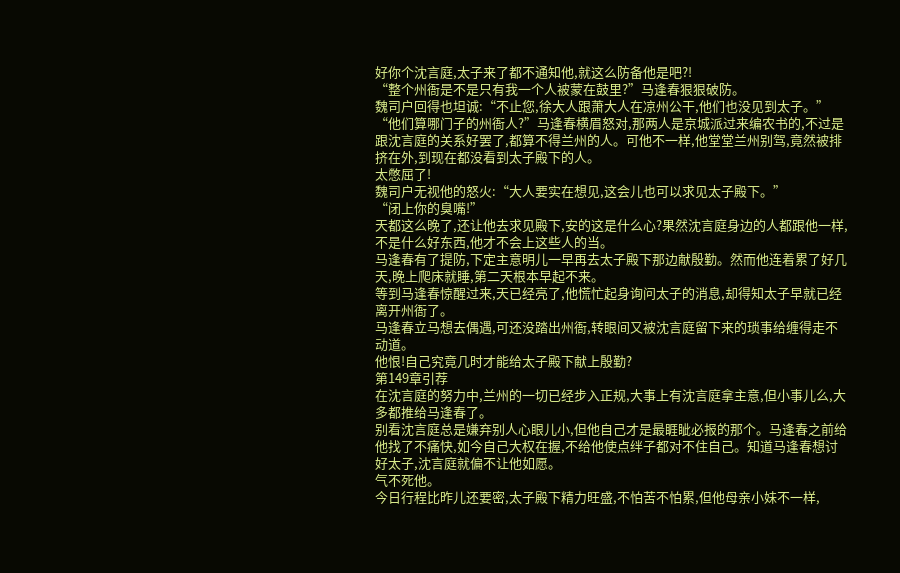好你个沈言庭,太子来了都不通知他,就这么防备他是吧?!
“整个州衙是不是只有我一个人被蒙在鼓里?”马逢春狠狠破防。
魏司户回得也坦诚:“不止您,徐大人跟萧大人在凉州公干,他们也没见到太子。”
“他们算哪门子的州衙人?”马逢春横眉怒对,那两人是京城派过来编农书的,不过是跟沈言庭的关系好罢了,都算不得兰州的人。可他不一样,他堂堂兰州别驾,竟然被排挤在外,到现在都没看到太子殿下的人。
太憋屈了!
魏司户无视他的怒火:“大人要实在想见,这会儿也可以求见太子殿下。”
“闭上你的臭嘴!”
天都这么晚了,还让他去求见殿下,安的这是什么心?果然沈言庭身边的人都跟他一样,不是什么好东西,他才不会上这些人的当。
马逢春有了提防,下定主意明儿一早再去太子殿下那边献殷勤。然而他连着累了好几天,晚上爬床就睡,第二天根本早起不来。
等到马逢春惊醒过来,天已经亮了,他慌忙起身询问太子的消息,却得知太子早就已经离开州衙了。
马逢春立马想去偶遇,可还没踏出州衙,转眼间又被沈言庭留下来的琐事给缠得走不动道。
他恨!自己究竟几时才能给太子殿下献上殷勤?
第149章引荐
在沈言庭的努力中,兰州的一切已经步入正规,大事上有沈言庭拿主意,但小事儿么,大多都推给马逢春了。
别看沈言庭总是嫌弃别人心眼儿小,但他自己才是最睚眦必报的那个。马逢春之前给他找了不痛快,如今自己大权在握,不给他使点绊子都对不住自己。知道马逢春想讨好太子,沈言庭就偏不让他如愿。
气不死他。
今日行程比昨儿还要密,太子殿下精力旺盛,不怕苦不怕累,但他母亲小妹不一样,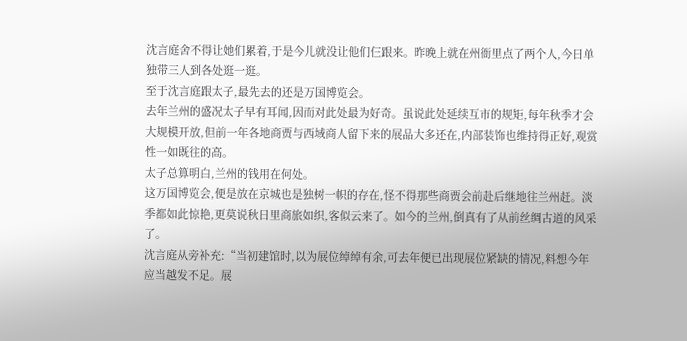沈言庭舍不得让她们累着,于是今儿就没让他们仨跟来。昨晚上就在州衙里点了两个人,今日单独带三人到各处逛一逛。
至于沈言庭跟太子,最先去的还是万国博览会。
去年兰州的盛况太子早有耳闻,因而对此处最为好奇。虽说此处延续互市的规矩,每年秋季才会大规模开放,但前一年各地商贾与西域商人留下来的展品大多还在,内部装饰也维持得正好,观赏性一如既往的高。
太子总算明白,兰州的钱用在何处。
这万国博览会,便是放在京城也是独树一帜的存在,怪不得那些商贾会前赴后继地往兰州赶。淡季都如此惊艳,更莫说秋日里商旅如织,客似云来了。如今的兰州,倒真有了从前丝绸古道的风采了。
沈言庭从旁补充:“当初建馆时,以为展位绰绰有余,可去年便已出现展位紧缺的情况,料想今年应当越发不足。展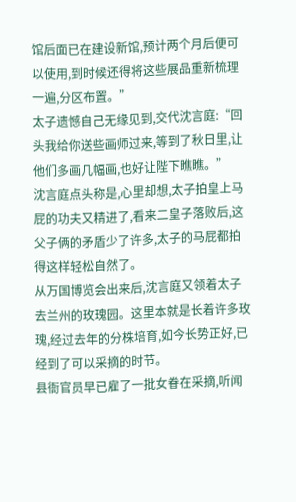馆后面已在建设新馆,预计两个月后便可以使用,到时候还得将这些展品重新梳理一遍,分区布置。”
太子遗憾自己无缘见到,交代沈言庭:“回头我给你送些画师过来,等到了秋日里,让他们多画几幅画,也好让陛下瞧瞧。”
沈言庭点头称是,心里却想,太子拍皇上马屁的功夫又精进了,看来二皇子落败后,这父子俩的矛盾少了许多,太子的马屁都拍得这样轻松自然了。
从万国博览会出来后,沈言庭又领着太子去兰州的玫瑰园。这里本就是长着许多玫瑰,经过去年的分株培育,如今长势正好,已经到了可以采摘的时节。
县衙官员早已雇了一批女眷在采摘,听闻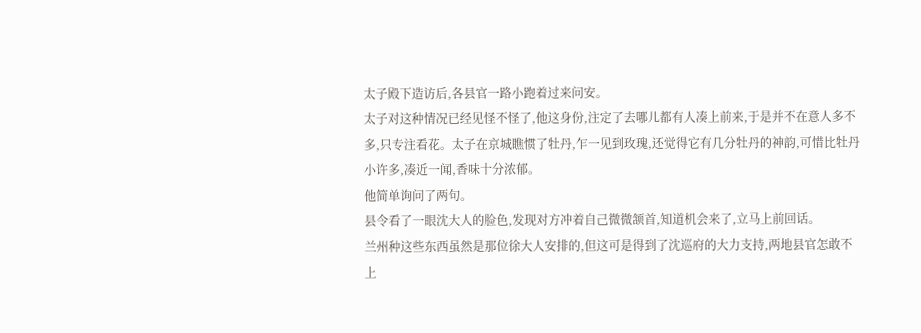太子殿下造访后,各县官一路小跑着过来问安。
太子对这种情况已经见怪不怪了,他这身份,注定了去哪儿都有人凑上前来,于是并不在意人多不多,只专注看花。太子在京城瞧惯了牡丹,乍一见到玫瑰,还觉得它有几分牡丹的神韵,可惜比牡丹小许多,凑近一闻,香味十分浓郁。
他简单询问了两句。
县令看了一眼沈大人的脸色,发现对方冲着自己微微颔首,知道机会来了,立马上前回话。
兰州种这些东西虽然是那位徐大人安排的,但这可是得到了沈巡府的大力支持,两地县官怎敢不上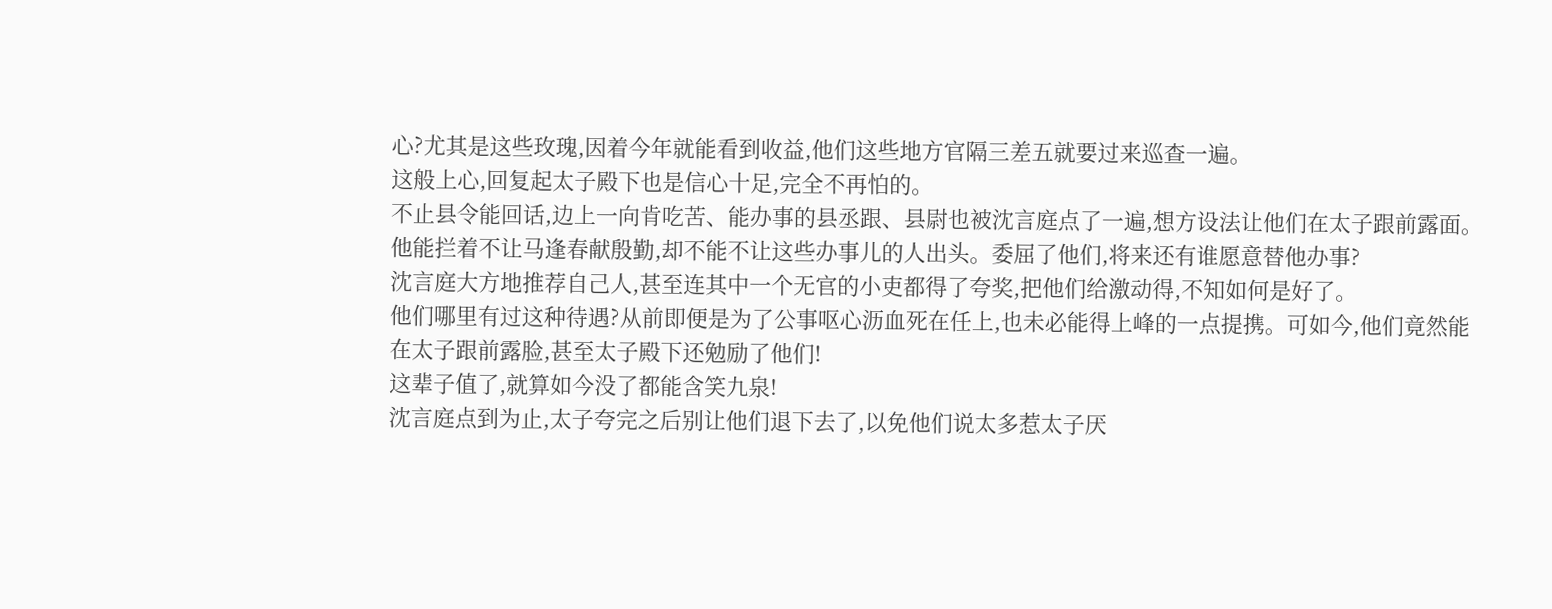心?尤其是这些玫瑰,因着今年就能看到收益,他们这些地方官隔三差五就要过来巡查一遍。
这般上心,回复起太子殿下也是信心十足,完全不再怕的。
不止县令能回话,边上一向肯吃苦、能办事的县丞跟、县尉也被沈言庭点了一遍,想方设法让他们在太子跟前露面。
他能拦着不让马逢春献殷勤,却不能不让这些办事儿的人出头。委屈了他们,将来还有谁愿意替他办事?
沈言庭大方地推荐自己人,甚至连其中一个无官的小吏都得了夸奖,把他们给激动得,不知如何是好了。
他们哪里有过这种待遇?从前即便是为了公事呕心沥血死在任上,也未必能得上峰的一点提携。可如今,他们竟然能在太子跟前露脸,甚至太子殿下还勉励了他们!
这辈子值了,就算如今没了都能含笑九泉!
沈言庭点到为止,太子夸完之后别让他们退下去了,以免他们说太多惹太子厌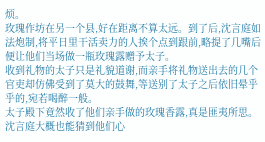烦。
玫瑰作坊在另一个县,好在距离不算太远。到了后,沈言庭如法炮制,将平日里干活卖力的人挨个点到跟前,略提了几嘴后便让他们当场做一瓶玫瑰露赠予太子。
收到礼物的太子只是礼貌道谢,而亲手将礼物送出去的几个官吏却仿佛受到了莫大的鼓舞,等送别了太子之后依旧晕乎乎的,宛若喝醉一般。
太子殿下竟然收了他们亲手做的玫瑰香露,真是匪夷所思。
沈言庭大概也能猜到他们心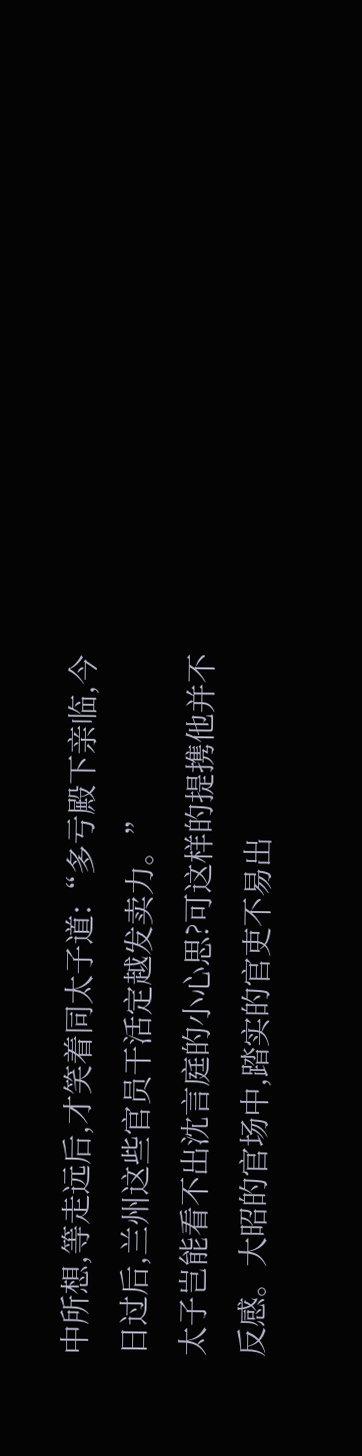中所想,等走远后,才笑着同太子道:“多亏殿下亲临,今日过后,兰州这些官员干活定越发卖力。”
太子岂能看不出沈言庭的小心思?可这样的提携他并不反感。大昭的官场中,踏实的官吏不易出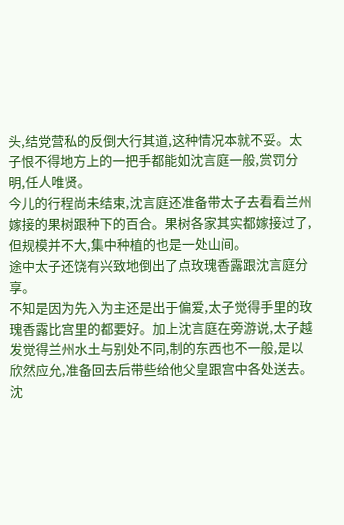头,结党营私的反倒大行其道,这种情况本就不妥。太子恨不得地方上的一把手都能如沈言庭一般,赏罚分明,任人唯贤。
今儿的行程尚未结束,沈言庭还准备带太子去看看兰州嫁接的果树跟种下的百合。果树各家其实都嫁接过了,但规模并不大,集中种植的也是一处山间。
途中太子还饶有兴致地倒出了点玫瑰香露跟沈言庭分享。
不知是因为先入为主还是出于偏爱,太子觉得手里的玫瑰香露比宫里的都要好。加上沈言庭在旁游说,太子越发觉得兰州水土与别处不同,制的东西也不一般,是以欣然应允,准备回去后带些给他父皇跟宫中各处送去。
沈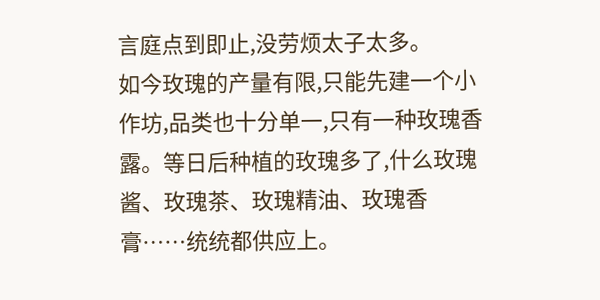言庭点到即止,没劳烦太子太多。
如今玫瑰的产量有限,只能先建一个小作坊,品类也十分单一,只有一种玫瑰香露。等日后种植的玫瑰多了,什么玫瑰酱、玫瑰茶、玫瑰精油、玫瑰香膏……统统都供应上。